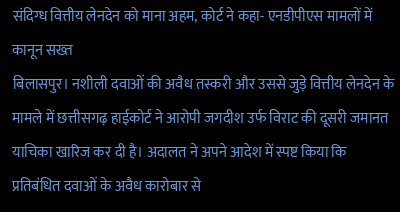संदिग्ध वित्तीय लेनदेन को माना अहम, कोर्ट ने कहा- एनडीपीएस मामलों में कानून सख्त
बिलासपुर। नशीली दवाओं की अवैध तस्करी और उससे जुड़े वित्तीय लेनदेन के मामले में छत्तीसगढ़ हाईकोर्ट ने आरोपी जगदीश उर्फ विराट की दूसरी जमानत याचिका खारिज कर दी है। अदालत ने अपने आदेश में स्पष्ट किया कि प्रतिबंधित दवाओं के अवैध कारोबार से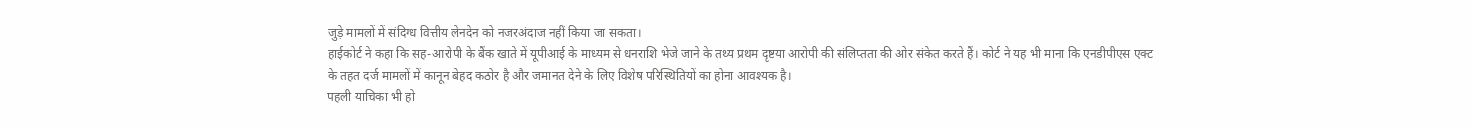जुड़े मामलों में संदिग्ध वित्तीय लेनदेन को नजरअंदाज नहीं किया जा सकता।
हाईकोर्ट ने कहा कि सह-आरोपी के बैंक खाते में यूपीआई के माध्यम से धनराशि भेजे जाने के तथ्य प्रथम दृष्टया आरोपी की संलिप्तता की ओर संकेत करते हैं। कोर्ट ने यह भी माना कि एनडीपीएस एक्ट के तहत दर्ज मामलों में कानून बेहद कठोर है और जमानत देने के लिए विशेष परिस्थितियों का होना आवश्यक है।
पहली याचिका भी हो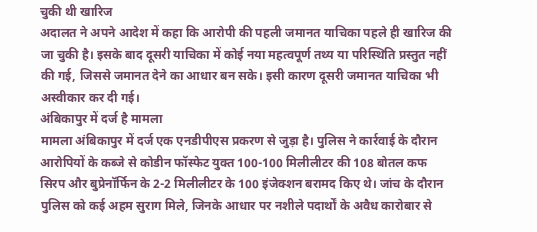चुकी थी खारिज
अदालत ने अपने आदेश में कहा कि आरोपी की पहली जमानत याचिका पहले ही खारिज की जा चुकी है। इसके बाद दूसरी याचिका में कोई नया महत्वपूर्ण तथ्य या परिस्थिति प्रस्तुत नहीं की गई, जिससे जमानत देने का आधार बन सके। इसी कारण दूसरी जमानत याचिका भी अस्वीकार कर दी गई।
अंबिकापुर में दर्ज है मामला
मामला अंबिकापुर में दर्ज एक एनडीपीएस प्रकरण से जुड़ा है। पुलिस ने कार्रवाई के दौरान आरोपियों के कब्जे से कोडीन फॉस्फेट युक्त 100-100 मिलीलीटर की 108 बोतल कफ सिरप और बुप्रेनॉर्फिन के 2-2 मिलीलीटर के 100 इंजेक्शन बरामद किए थे। जांच के दौरान पुलिस को कई अहम सुराग मिले, जिनके आधार पर नशीले पदार्थों के अवैध कारोबार से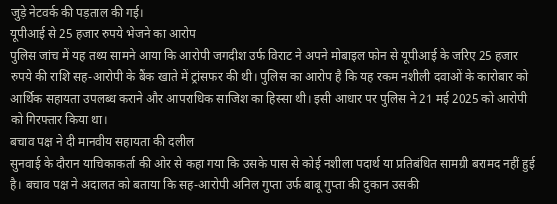जुड़े नेटवर्क की पड़ताल की गई।
यूपीआई से 25 हजार रुपये भेजने का आरोप
पुलिस जांच में यह तथ्य सामने आया कि आरोपी जगदीश उर्फ विराट ने अपने मोबाइल फोन से यूपीआई के जरिए 25 हजार रुपये की राशि सह-आरोपी के बैंक खाते में ट्रांसफर की थी। पुलिस का आरोप है कि यह रकम नशीली दवाओं के कारोबार को आर्थिक सहायता उपलब्ध कराने और आपराधिक साजिश का हिस्सा थी। इसी आधार पर पुलिस ने 21 मई 2025 को आरोपी को गिरफ्तार किया था।
बचाव पक्ष ने दी मानवीय सहायता की दलील
सुनवाई के दौरान याचिकाकर्ता की ओर से कहा गया कि उसके पास से कोई नशीला पदार्थ या प्रतिबंधित सामग्री बरामद नहीं हुई है। बचाव पक्ष ने अदालत को बताया कि सह-आरोपी अनिल गुप्ता उर्फ बाबू गुप्ता की दुकान उसकी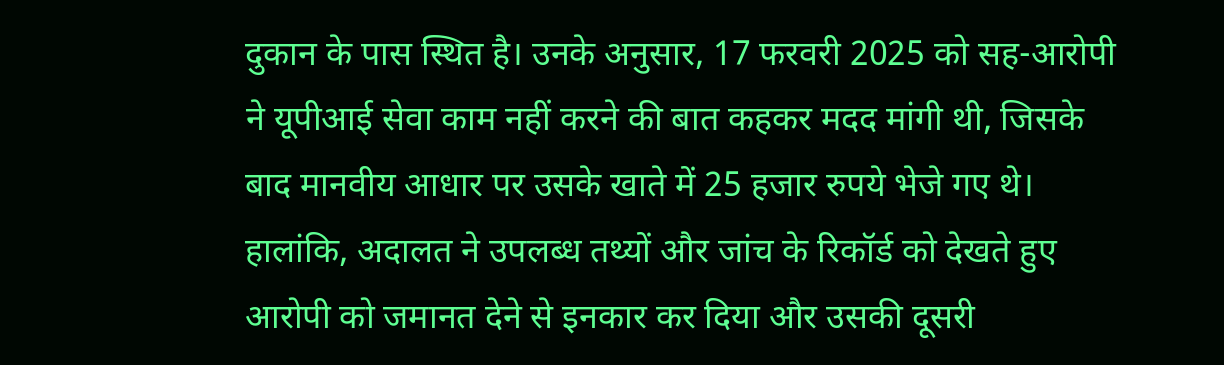दुकान के पास स्थित है। उनके अनुसार, 17 फरवरी 2025 को सह-आरोपी ने यूपीआई सेवा काम नहीं करने की बात कहकर मदद मांगी थी, जिसके बाद मानवीय आधार पर उसके खाते में 25 हजार रुपये भेजे गए थे।
हालांकि, अदालत ने उपलब्ध तथ्यों और जांच के रिकॉर्ड को देखते हुए आरोपी को जमानत देने से इनकार कर दिया और उसकी दूसरी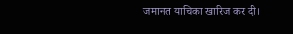जमानत याचिका खारिज कर दी।